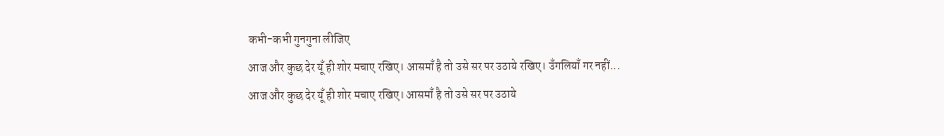कभी-कभी गुनगुना लीजिए
आज और कुछ देर यूँ ही शोर मचाए रखिए। आसमाँ है तो उसे सर पर उठाये रखिए। उँगलियाँ गर नहीं...
आज और कुछ देर यूँ ही शोर मचाए रखिए। आसमाँ है तो उसे सर पर उठाये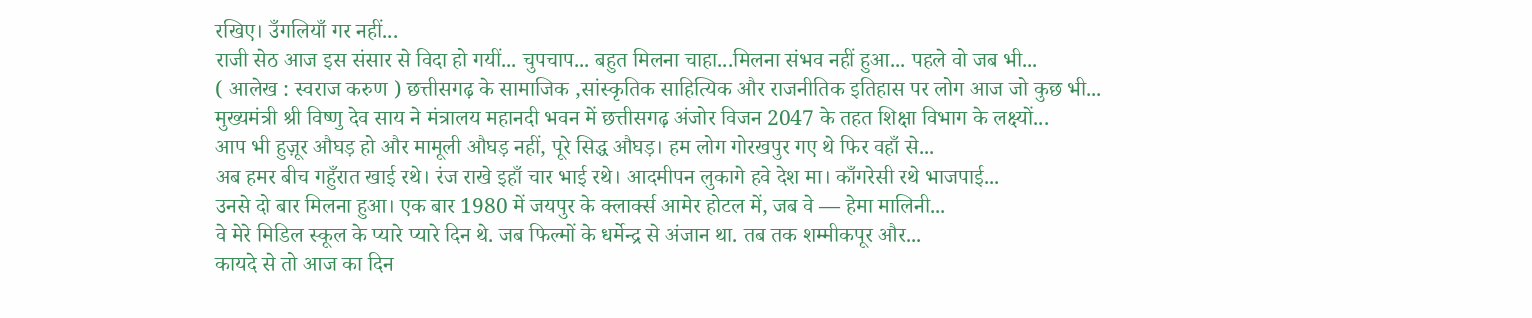रखिए। उँगलियाँ गर नहीं...
राजी सेठ आज इस संसार से विदा हो गयीं... चुपचाप... बहुत मिलना चाहा...मिलना संभव नहीं हुआ... पहले वो जब भी...
( आलेख : स्वराज करुण ) छत्तीसगढ़ के सामाजिक ,सांस्कृतिक साहित्यिक और राजनीतिक इतिहास पर लोग आज जो कुछ भी...
मुख्यमंत्री श्री विष्णु देव साय ने मंत्रालय महानदी भवन में छत्तीसगढ़ अंजोर विजन 2047 के तहत शिक्षा विभाग के लक्ष्यों...
आप भी हुज़ूर औघड़ हो और मामूली औघड़ नहीं, पूरे सिद्ध औघड़। हम लोग गोरखपुर गए थे फिर वहाँ से...
अब हमर बीच गहुँरात खाई रथे। रंज राखे इहाँ चार भाई रथे। आदमीपन लुकागे हवे देश मा। काँगरेसी रथे भाजपाई...
उनसे दो बार मिलना हुआ। एक बार 1980 में जयपुर के क्लार्क्स आमेर होटल में, जब वे — हेमा मालिनी...
वे मेरे मिडिल स्कूल के प्यारे प्यारे दिन थे. जब फिल्मों के धर्मेन्द्र से अंजान था. तब तक शम्मीकपूर और...
कायदे से तो आज का दिन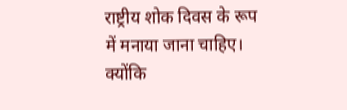राष्ट्रीय शोक दिवस के रूप में मनाया जाना चाहिए। क्योंकि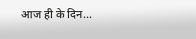आज ही के दिन...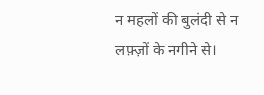न महलों की बुलंदी से न लफ़्ज़ों के नगीने से।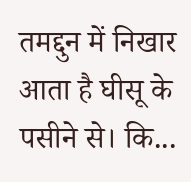तमद्दुन में निखार आता है घीसू के पसीने से। कि...